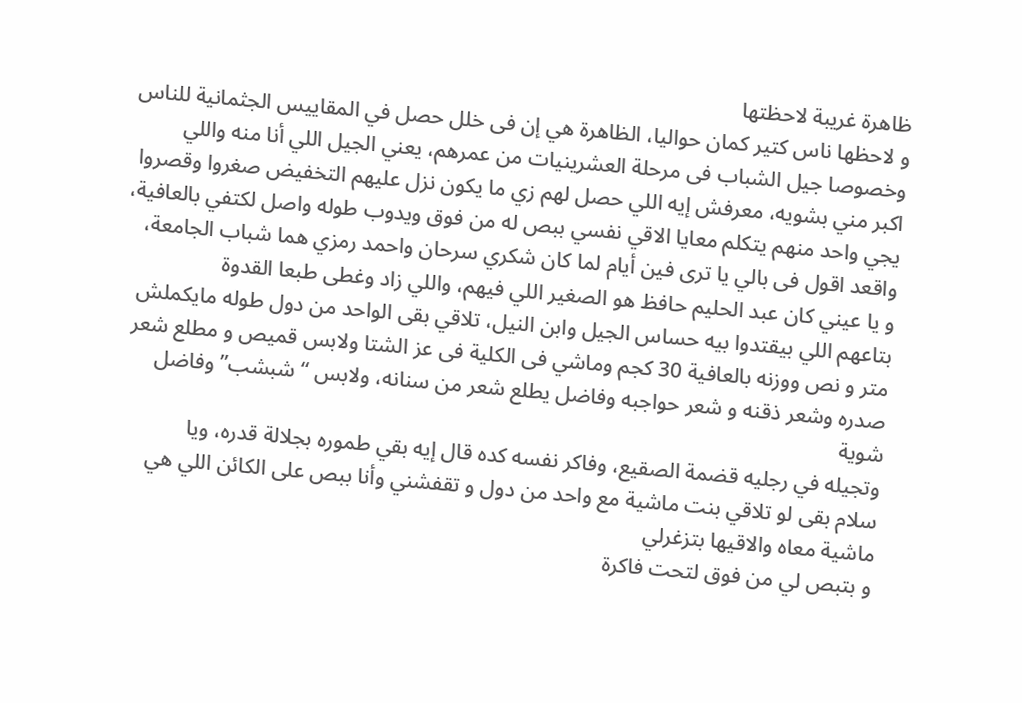ظاهرة غريبة لاحظتها
و لاحظها ناس كتير كمان حواليا، الظاهرة هي إن فى خلل حصل في المقاييس الجثمانية للناس
وخصوصا جيل الشباب فى مرحلة العشرينيات من عمرهم، يعني الجيل اللي أنا منه واللي
اكبر مني بشويه، معرفش إيه اللي حصل لهم زي ما يكون نزل عليهم التخفيض صغروا وقصروا
يجي واحد منهم يتكلم معايا الاقي نفسي ببص له من فوق ويدوب طوله واصل لكتفي بالعافية،
واقعد اقول فى بالي يا ترى فين أيام لما كان شكري سرحان واحمد رمزي هما شباب الجامعة،
و يا عيني كان عبد الحليم حافظ هو الصغير اللي فيهم، واللي زاد وغطى طبعا القدوة
بتاعهم اللي بيقتدوا بيه حساس الجيل وابن النيل، تلاقي بقى الواحد من دول طوله مايكملش
متر و نص ووزنه بالعافية 30 كجم وماشي فى الكلية فى عز الشتا ولابس قميص و مطلع شعر
صدره وشعر ذقنه و شعر حواجبه وفاضل يطلع شعر من سنانه، ولابس “شبشب” وفاضل شوية
وتجيله في رجليه قضمة الصقيع، وفاكر نفسه كده قال إيه بقي طموره بجلالة قدره، ويا
سلام بقى لو تلاقي بنت ماشية مع واحد من دول و تقفشني وأنا ببص على الكائن اللي هي ماشية معاه والاقيها بتزغرلي
و بتبص لي من فوق لتحت فاكرة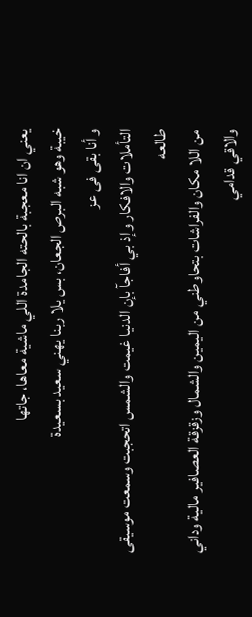يعني ان انا معجبة بالحته الجامدة اللي ماشية معاها، جاتها
خيبة وهو شبه البرص الجعان، بس يلا ربنا يهني سعيد بسعيدة
و أنا بقى فى عز
التأملات والافكار وإذ بي أفاجآ بإن الدنيا غيمت والشمس اتحجبت وسمعت موسيقى طالعه
من اللا مكان والفراشات بتحاوطني من اليمين والشمال وزقزقة العصافير مالية وداني
والاقي قدامي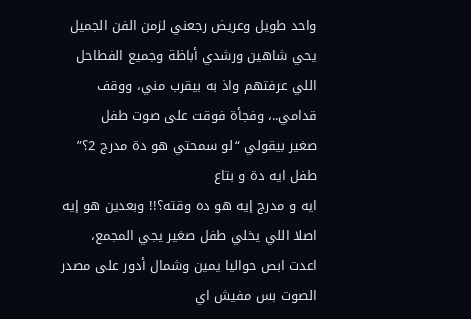واحد طويل وعريض رجعني لزمن الفن الجميل يحي شاهين ورشدي أباظة وجميع الفطاحل اللي عرفتهم واذ به بيقرب مني، ووقف قدامي..، وفجأة فوقت على صوت طفل
صغير بيقولي “لو سمحتي هو دة مدرج 2؟”
طفل ايه دة و بتاع
ايه و مدرج إيه هو ده وقته؟!! وبعدين هو إيه اصلا اللي يخلي طفل صغير يجي المجمع،
اعدت ابص حواليا يمين وشمال أدور على مصدر الصوت بس مفيش اي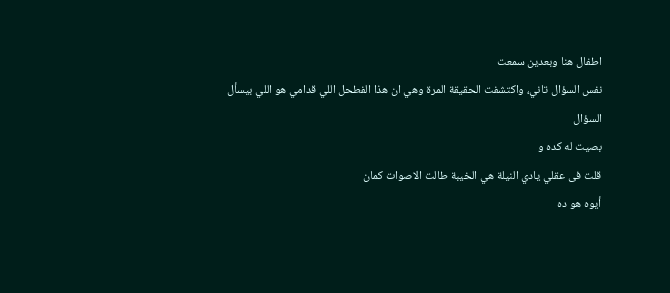اطفال هنا وبعدين سمعت
نفس السؤال تاني، واكتشفت الحقيقة المرة وهي ان هذا الفطحل اللي قدامي هو اللي بيسأل
السؤال
بصيت له كده و
قلت فى عقلي يادي النيلة هي الخيبة طالت الاصوات كمان
أيوه هو ده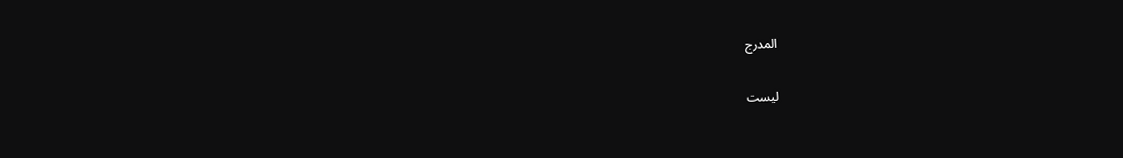المدرج

ليست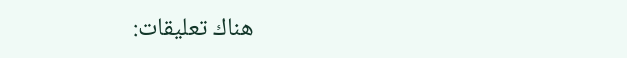هناك تعليقات: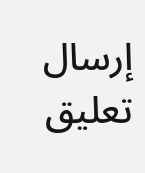إرسال تعليق